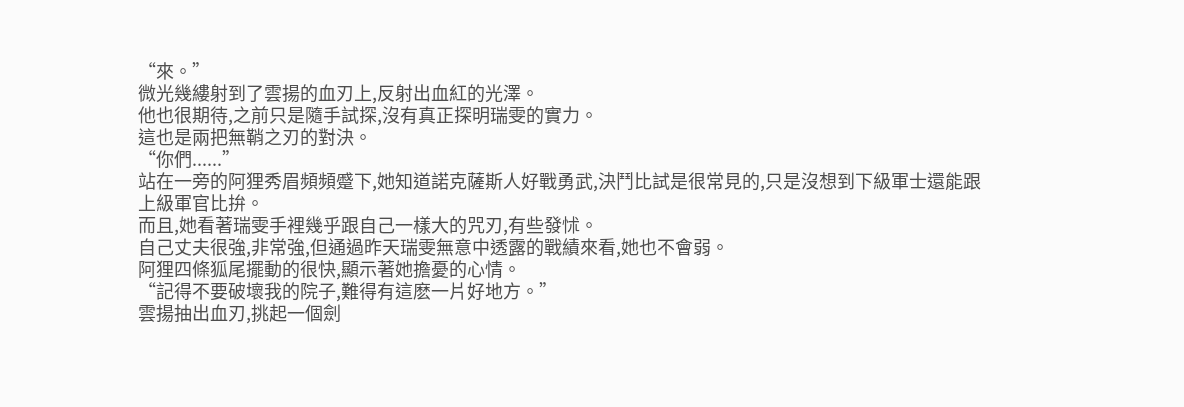“來。”
微光幾縷射到了雲揚的血刃上,反射出血紅的光澤。
他也很期待,之前只是隨手試探,沒有真正探明瑞雯的實力。
這也是兩把無鞘之刃的對決。
“你們......”
站在一旁的阿狸秀眉頻頻蹙下,她知道諾克薩斯人好戰勇武,決鬥比試是很常見的,只是沒想到下級軍士還能跟上級軍官比拚。
而且,她看著瑞雯手裡幾乎跟自己一樣大的咒刃,有些發怵。
自己丈夫很強,非常強,但通過昨天瑞雯無意中透露的戰績來看,她也不會弱。
阿狸四條狐尾擺動的很快,顯示著她擔憂的心情。
“記得不要破壞我的院子,難得有這麽一片好地方。”
雲揚抽出血刃,挑起一個劍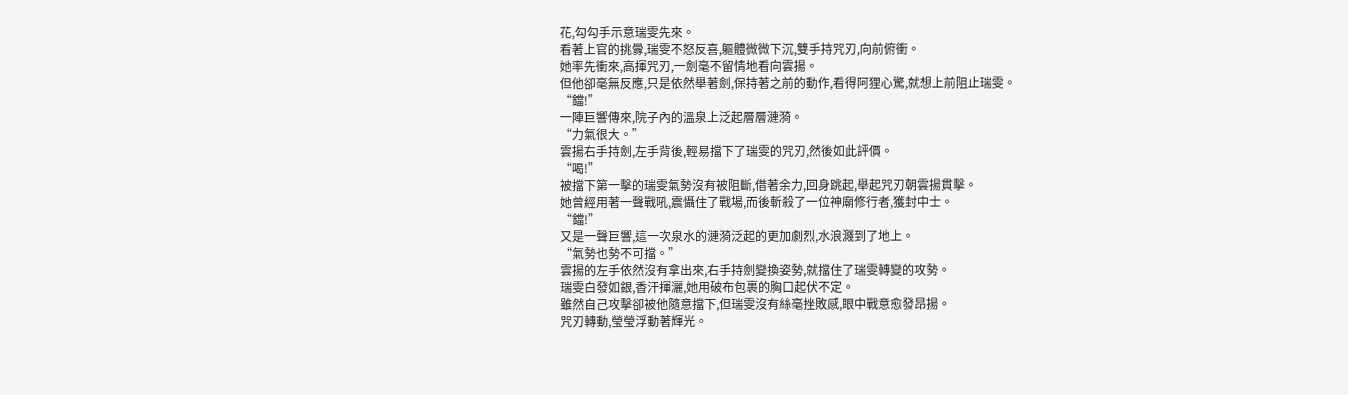花,勾勾手示意瑞雯先來。
看著上官的挑釁,瑞雯不怒反喜,軀體微微下沉,雙手持咒刃,向前俯衝。
她率先衝來,高揮咒刃,一劍毫不留情地看向雲揚。
但他卻毫無反應,只是依然舉著劍,保持著之前的動作,看得阿狸心驚,就想上前阻止瑞雯。
“鐺!”
一陣巨響傳來,院子內的溫泉上泛起層層漣漪。
“力氣很大。”
雲揚右手持劍,左手背後,輕易擋下了瑞雯的咒刃,然後如此評價。
“喝!”
被擋下第一擊的瑞雯氣勢沒有被阻斷,借著余力,回身跳起,舉起咒刃朝雲揚貫擊。
她曾經用著一聲戰吼,震懾住了戰場,而後斬殺了一位神廟修行者,獲封中士。
“鐺!”
又是一聲巨響,這一次泉水的漣漪泛起的更加劇烈,水浪濺到了地上。
“氣勢也勢不可擋。”
雲揚的左手依然沒有拿出來,右手持劍變換姿勢,就擋住了瑞雯轉變的攻勢。
瑞雯白發如銀,香汗揮灑,她用破布包裹的胸口起伏不定。
雖然自己攻擊卻被他隨意擋下,但瑞雯沒有絲毫挫敗感,眼中戰意愈發昂揚。
咒刃轉動,瑩瑩浮動著輝光。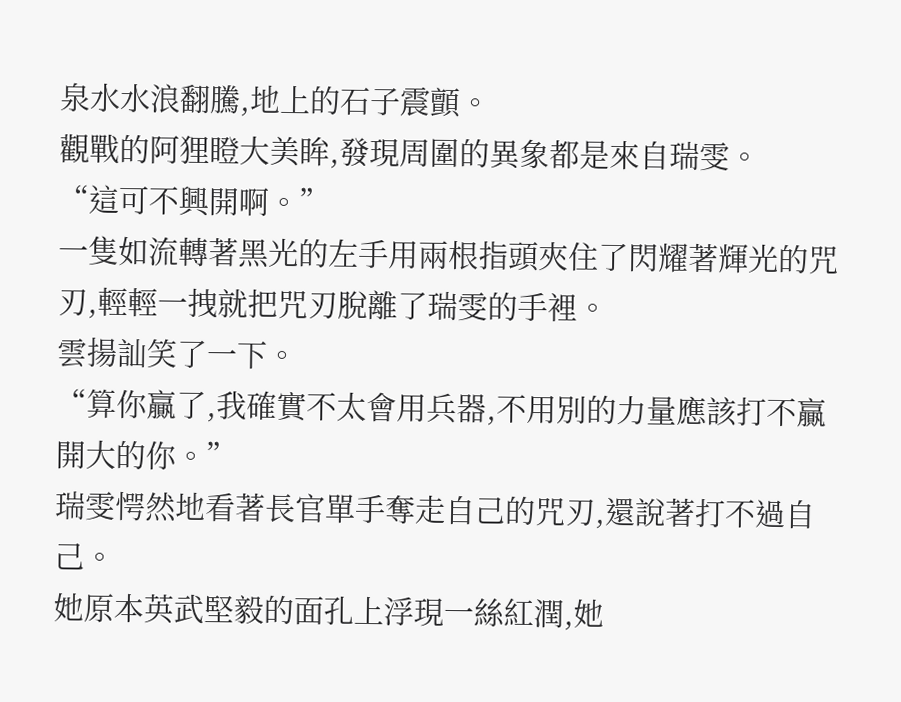泉水水浪翻騰,地上的石子震顫。
觀戰的阿狸瞪大美眸,發現周圍的異象都是來自瑞雯。
“這可不興開啊。”
一隻如流轉著黑光的左手用兩根指頭夾住了閃耀著輝光的咒刃,輕輕一拽就把咒刃脫離了瑞雯的手裡。
雲揚訕笑了一下。
“算你贏了,我確實不太會用兵器,不用別的力量應該打不贏開大的你。”
瑞雯愕然地看著長官單手奪走自己的咒刃,還說著打不過自己。
她原本英武堅毅的面孔上浮現一絲紅潤,她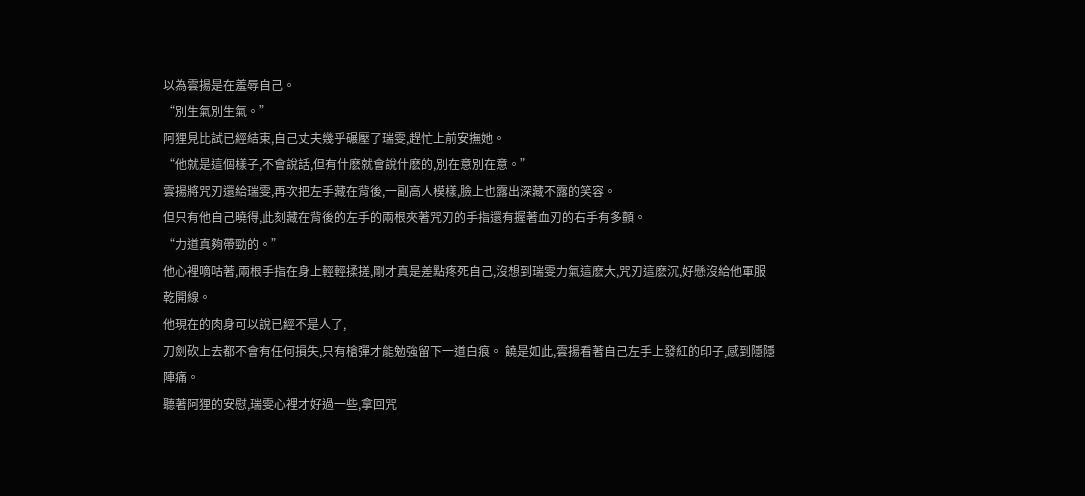以為雲揚是在羞辱自己。
“別生氣別生氣。”
阿狸見比試已經結束,自己丈夫幾乎碾壓了瑞雯,趕忙上前安撫她。
“他就是這個樣子,不會說話,但有什麽就會說什麽的,別在意別在意。”
雲揚將咒刃還給瑞雯,再次把左手藏在背後,一副高人模樣,臉上也露出深藏不露的笑容。
但只有他自己曉得,此刻藏在背後的左手的兩根夾著咒刃的手指還有握著血刃的右手有多顫。
“力道真夠帶勁的。”
他心裡嘀咕著,兩根手指在身上輕輕揉搓,剛才真是差點疼死自己,沒想到瑞雯力氣這麽大,咒刃這麽沉,好懸沒給他軍服乾開線。
他現在的肉身可以說已經不是人了,
刀劍砍上去都不會有任何損失,只有槍彈才能勉強留下一道白痕。 饒是如此,雲揚看著自己左手上發紅的印子,感到隱隱陣痛。
聽著阿狸的安慰,瑞雯心裡才好過一些,拿回咒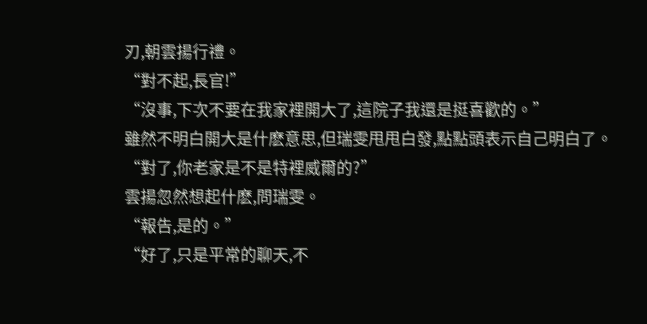刃,朝雲揚行禮。
“對不起,長官!”
“沒事,下次不要在我家裡開大了,這院子我還是挺喜歡的。”
雖然不明白開大是什麽意思,但瑞雯甩甩白發,點點頭表示自己明白了。
“對了,你老家是不是特裡威爾的?”
雲揚忽然想起什麽,問瑞雯。
“報告,是的。”
“好了,只是平常的聊天,不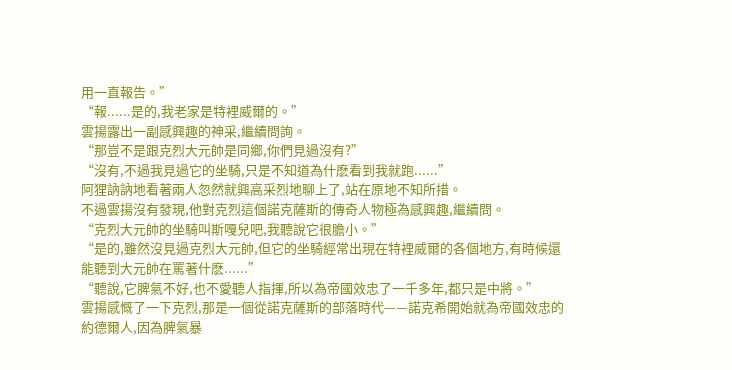用一直報告。”
“報......是的,我老家是特裡威爾的。”
雲揚露出一副感興趣的神采,繼續問詢。
“那豈不是跟克烈大元帥是同鄉,你們見過沒有?”
“沒有,不過我見過它的坐騎,只是不知道為什麽看到我就跑......”
阿狸訥訥地看著兩人忽然就興高采烈地聊上了,站在原地不知所措。
不過雲揚沒有發現,他對克烈這個諾克薩斯的傳奇人物極為感興趣,繼續問。
“克烈大元帥的坐騎叫斯嘎兒吧,我聽說它很膽小。”
“是的,雖然沒見過克烈大元帥,但它的坐騎經常出現在特裡威爾的各個地方,有時候還能聽到大元帥在罵著什麽......”
“聽說,它脾氣不好,也不愛聽人指揮,所以為帝國效忠了一千多年,都只是中將。”
雲揚感慨了一下克烈,那是一個從諾克薩斯的部落時代——諾克希開始就為帝國效忠的約德爾人,因為脾氣暴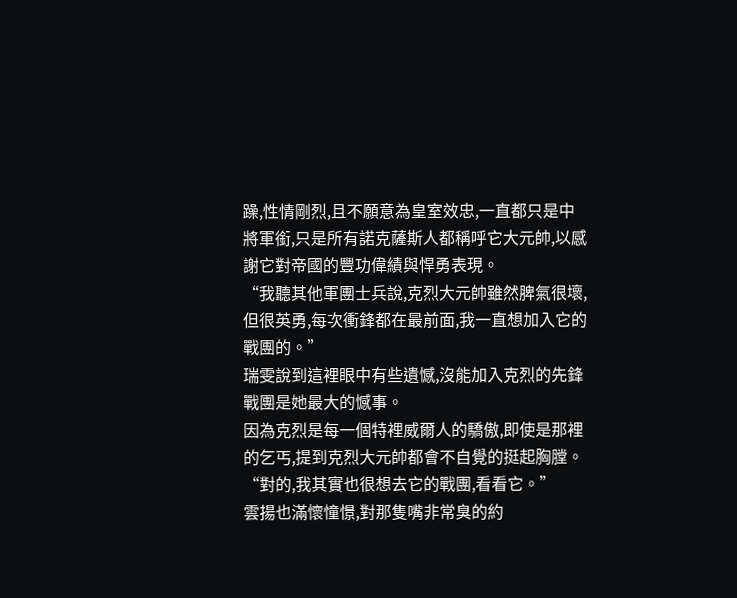躁,性情剛烈,且不願意為皇室效忠,一直都只是中將軍銜,只是所有諾克薩斯人都稱呼它大元帥,以感謝它對帝國的豐功偉績與悍勇表現。
“我聽其他軍團士兵說,克烈大元帥雖然脾氣很壞,但很英勇,每次衝鋒都在最前面,我一直想加入它的戰團的。”
瑞雯說到這裡眼中有些遺憾,沒能加入克烈的先鋒戰團是她最大的憾事。
因為克烈是每一個特裡威爾人的驕傲,即使是那裡的乞丐,提到克烈大元帥都會不自覺的挺起胸膛。
“對的,我其實也很想去它的戰團,看看它。”
雲揚也滿懷憧憬,對那隻嘴非常臭的約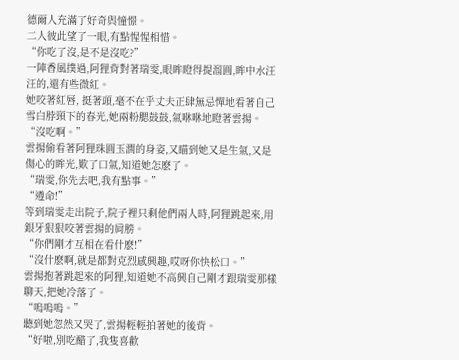德爾人充滿了好奇與憧憬。
二人彼此望了一眼,有點惺惺相惜。
“你吃了沒,是不是沒吃?”
一陣香風撲過,阿狸背對著瑞雯,眼眸瞪得提溜圓,眸中水汪汪的,還有些微紅。
她咬著紅唇, 挺著頭,毫不在乎丈夫正肆無忌憚地看著自己雪白脖頸下的春光,她兩粉腮鼓鼓,氣咻咻地瞪著雲揚。
“沒吃啊。”
雲揚偷看著阿狸珠圓玉潤的身姿,又瞄到她又是生氣,又是傷心的眸光,歎了口氣,知道她怎麽了。
“瑞雯,你先去吧,我有點事。”
“遵命!”
等到瑞雯走出院子,院子裡只剩他們兩人時,阿狸跳起來,用銀牙狠狠咬著雲揚的肩膀。
“你們剛才互相在看什麽!”
“沒什麽啊,就是都對克烈感興趣,哎呀你快松口。”
雲揚抱著跳起來的阿狸,知道她不高興自己剛才跟瑞雯那樣聊天,把她冷落了。
“嗚嗚嗚。”
聽到她忽然又哭了,雲揚輕輕拍著她的後背。
“好啦,別吃醋了,我隻喜歡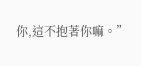你,這不抱著你嘛。”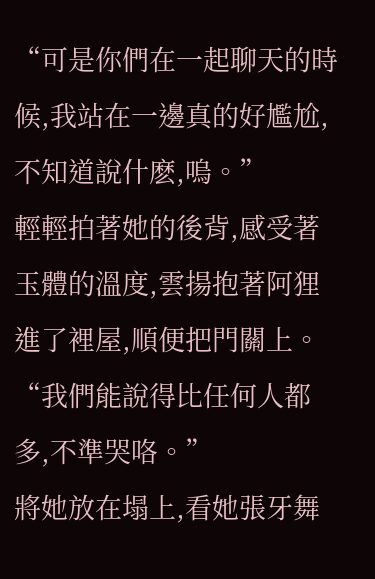“可是你們在一起聊天的時候,我站在一邊真的好尷尬,不知道說什麽,嗚。”
輕輕拍著她的後背,感受著玉體的溫度,雲揚抱著阿狸進了裡屋,順便把門關上。
“我們能說得比任何人都多,不準哭咯。”
將她放在塌上,看她張牙舞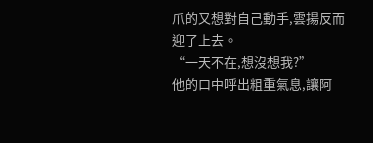爪的又想對自己動手,雲揚反而迎了上去。
“一天不在,想沒想我?”
他的口中呼出粗重氣息,讓阿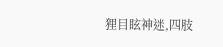狸目眩神迷,四肢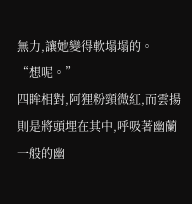無力,讓她變得軟塌塌的。
“想呢。”
四眸相對,阿狸粉頸微紅,而雲揚則是將頭埋在其中,呼吸著幽蘭一般的幽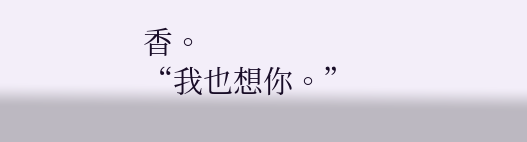香。
“我也想你。”